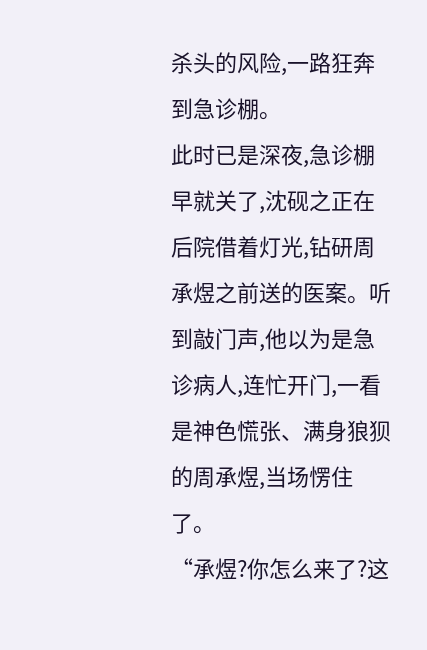杀头的风险,一路狂奔到急诊棚。
此时已是深夜,急诊棚早就关了,沈砚之正在后院借着灯光,钻研周承煜之前送的医案。听到敲门声,他以为是急诊病人,连忙开门,一看是神色慌张、满身狼狈的周承煜,当场愣住了。
“承煜?你怎么来了?这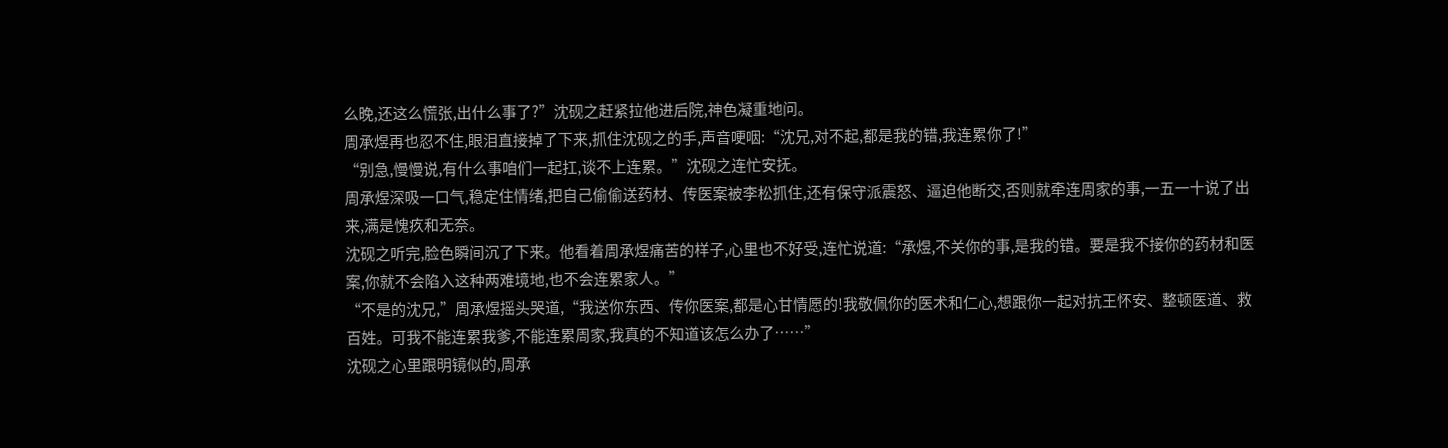么晚,还这么慌张,出什么事了?”沈砚之赶紧拉他进后院,神色凝重地问。
周承煜再也忍不住,眼泪直接掉了下来,抓住沈砚之的手,声音哽咽:“沈兄,对不起,都是我的错,我连累你了!”
“别急,慢慢说,有什么事咱们一起扛,谈不上连累。”沈砚之连忙安抚。
周承煜深吸一口气,稳定住情绪,把自己偷偷送药材、传医案被李松抓住,还有保守派震怒、逼迫他断交,否则就牵连周家的事,一五一十说了出来,满是愧疚和无奈。
沈砚之听完,脸色瞬间沉了下来。他看着周承煜痛苦的样子,心里也不好受,连忙说道:“承煜,不关你的事,是我的错。要是我不接你的药材和医案,你就不会陷入这种两难境地,也不会连累家人。”
“不是的沈兄,”周承煜摇头哭道,“我送你东西、传你医案,都是心甘情愿的!我敬佩你的医术和仁心,想跟你一起对抗王怀安、整顿医道、救百姓。可我不能连累我爹,不能连累周家,我真的不知道该怎么办了……”
沈砚之心里跟明镜似的,周承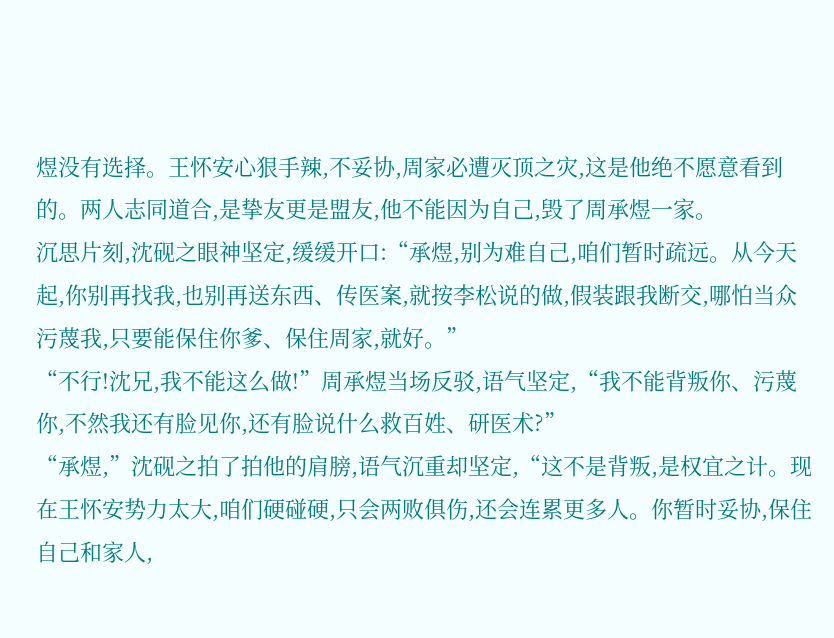煜没有选择。王怀安心狠手辣,不妥协,周家必遭灭顶之灾,这是他绝不愿意看到的。两人志同道合,是挚友更是盟友,他不能因为自己,毁了周承煜一家。
沉思片刻,沈砚之眼神坚定,缓缓开口:“承煜,别为难自己,咱们暂时疏远。从今天起,你别再找我,也别再送东西、传医案,就按李松说的做,假装跟我断交,哪怕当众污蔑我,只要能保住你爹、保住周家,就好。”
“不行!沈兄,我不能这么做!”周承煜当场反驳,语气坚定,“我不能背叛你、污蔑你,不然我还有脸见你,还有脸说什么救百姓、研医术?”
“承煜,”沈砚之拍了拍他的肩膀,语气沉重却坚定,“这不是背叛,是权宜之计。现在王怀安势力太大,咱们硬碰硬,只会两败俱伤,还会连累更多人。你暂时妥协,保住自己和家人,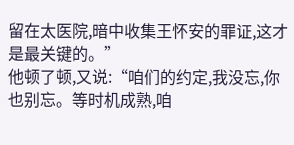留在太医院,暗中收集王怀安的罪证,这才是最关键的。”
他顿了顿,又说:“咱们的约定,我没忘,你也别忘。等时机成熟,咱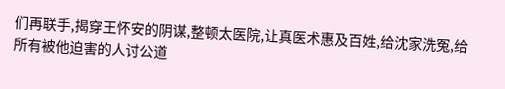们再联手,揭穿王怀安的阴谋,整顿太医院,让真医术惠及百姓,给沈家洗冤,给所有被他迫害的人讨公道